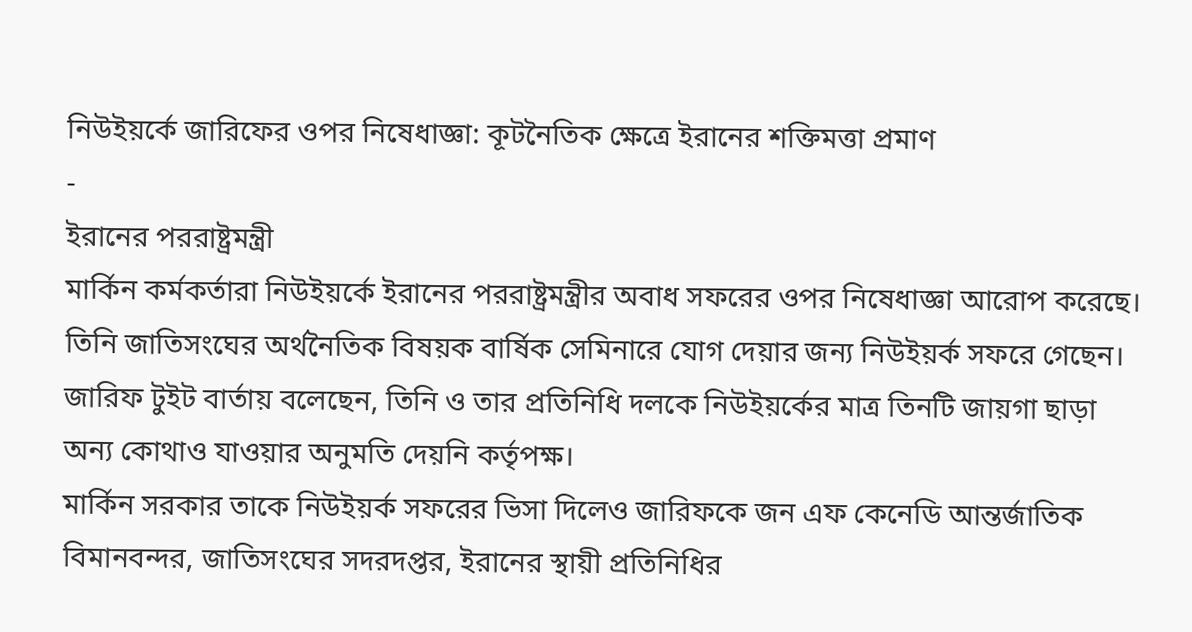নিউইয়র্কে জারিফের ওপর নিষেধাজ্ঞা: কূটনৈতিক ক্ষেত্রে ইরানের শক্তিমত্তা প্রমাণ
-
ইরানের পররাষ্ট্রমন্ত্রী
মার্কিন কর্মকর্তারা নিউইয়র্কে ইরানের পররাষ্ট্রমন্ত্রীর অবাধ সফরের ওপর নিষেধাজ্ঞা আরোপ করেছে। তিনি জাতিসংঘের অর্থনৈতিক বিষয়ক বার্ষিক সেমিনারে যোগ দেয়ার জন্য নিউইয়র্ক সফরে গেছেন। জারিফ টুইট বার্তায় বলেছেন, তিনি ও তার প্রতিনিধি দলকে নিউইয়র্কের মাত্র তিনটি জায়গা ছাড়া অন্য কোথাও যাওয়ার অনুমতি দেয়নি কর্তৃপক্ষ।
মার্কিন সরকার তাকে নিউইয়র্ক সফরের ভিসা দিলেও জারিফকে জন এফ কেনেডি আন্তর্জাতিক বিমানবন্দর, জাতিসংঘের সদরদপ্তর, ইরানের স্থায়ী প্রতিনিধির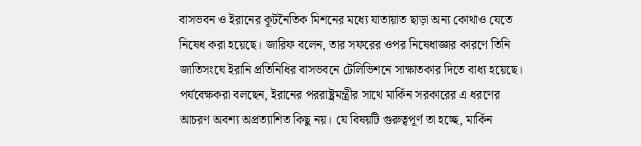বাসভবন ও ইরানের কূটনৈতিক মিশনের মধ্যে যাতায়াত ছাড়া অন্য কোথাও যেতে নিষেধ করা হয়েছে। জারিফ বলেন, তার সফরের ওপর নিষেধাজ্ঞার কারণে তিনি জাতিসংঘে ইরানি প্রতিনিধির বাসভবনে টেলিভিশনে সাক্ষাতকার দিতে বাধ্য হয়েছে।
পর্যবেক্ষকরা বলছেন, ইরানের পররাষ্ট্রমন্ত্রীর সাথে মার্কিন সরকারের এ ধরণের আচরণ অবশ্য অপ্রত্যাশিত কিছু নয়। যে বিষয়টি গুরুত্বপূর্ণ তা হচ্ছে, মার্কিন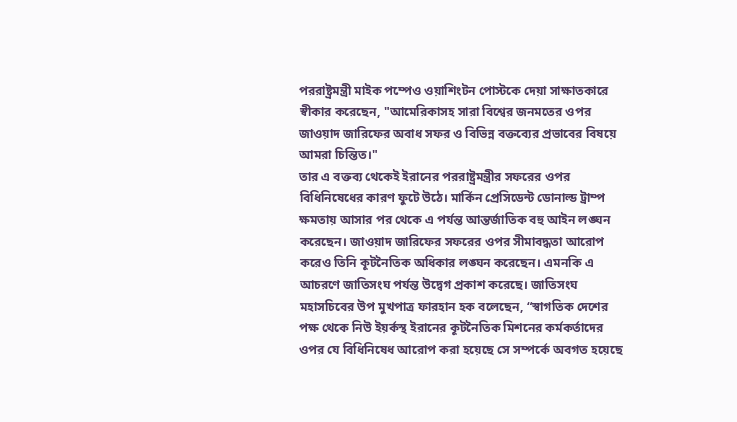পররাষ্ট্রমন্ত্রী মাইক পম্পেও ওয়াশিংটন পোস্টকে দেয়া সাক্ষাতকারে স্বীকার করেছেন, "আমেরিকাসহ সারা বিশ্বের জনমতের ওপর জাওয়াদ জারিফের অবাধ সফর ও বিভিন্ন বক্তব্যের প্রভাবের বিষয়ে আমরা চিন্তিত।"
তার এ বক্তব্য থেকেই ইরানের পররাষ্ট্রমন্ত্রীর সফরের ওপর বিধিনিষেধের কারণ ফুটে উঠে। মার্কিন প্রেসিডেন্ট ডোনাল্ড ট্রাম্প ক্ষমতায় আসার পর থেকে এ পর্যন্ত আন্তর্জাতিক বহু আইন লঙ্ঘন করেছেন। জাওয়াদ জারিফের সফরের ওপর সীমাবদ্ধতা আরোপ করেও তিনি কূটনৈতিক অধিকার লঙ্ঘন করেছেন। এমনকি এ আচরণে জাতিসংঘ পর্যন্ত উদ্বেগ প্রকাশ করেছে। জাতিসংঘ মহাসচিবের উপ মুখপাত্র ফারহান হক বলেছেন, “স্বাগতিক দেশের পক্ষ থেকে নিউ ইয়র্কস্থ ইরানের কূটনৈতিক মিশনের কর্মকর্তাদের ওপর যে বিধিনিষেধ আরোপ করা হয়েছে সে সম্পর্কে অবগত হয়েছে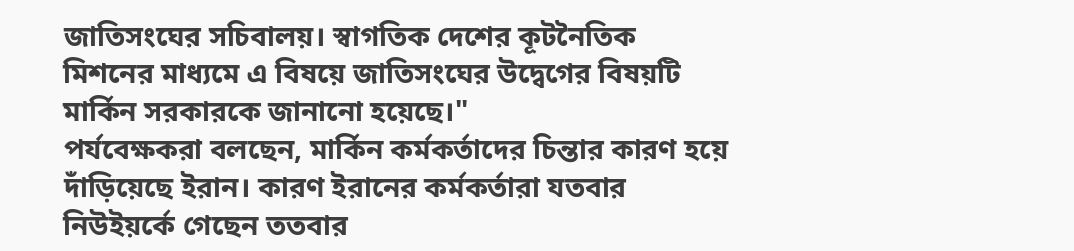জাতিসংঘের সচিবালয়। স্বাগতিক দেশের কূটনৈতিক মিশনের মাধ্যমে এ বিষয়ে জাতিসংঘের উদ্বেগের বিষয়টি মার্কিন সরকারকে জানানো হয়েছে।"
পর্যবেক্ষকরা বলছেন, মার্কিন কর্মকর্তাদের চিন্তার কারণ হয়ে দাঁড়িয়েছে ইরান। কারণ ইরানের কর্মকর্তারা যতবার নিউইয়র্কে গেছেন ততবার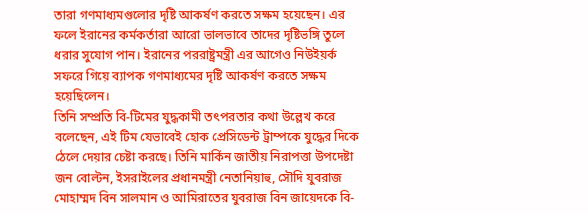তারা গণমাধ্যমগুলোর দৃষ্টি আকর্ষণ করতে সক্ষম হয়েছেন। এর ফলে ইরানের কর্মকর্তারা আরো ভালভাবে তাদের দৃষ্টিভঙ্গি তুলে ধরার সুযোগ পান। ইরানের পররাষ্ট্রমন্ত্রী এর আগেও নিউইয়র্ক সফরে গিয়ে ব্যাপক গণমাধ্যমের দৃষ্টি আকর্ষণ করতে সক্ষম হয়েছিলেন।
তিনি সম্প্রতি বি-টিমের যুদ্ধকামী তৎপরতার কথা উল্লেখ করে বলেছেন, এই টিম যেভাবেই হোক প্রেসিডেন্ট ট্রাম্পকে যুদ্ধের দিকে ঠেলে দেয়ার চেষ্টা করছে। তিনি মার্কিন জাতীয় নিরাপত্তা উপদেষ্টা জন বোল্টন, ইসরাইলের প্রধানমন্ত্রী নেতানিয়াহু, সৌদি যুবরাজ মোহাম্মদ বিন সালমান ও আমিরাতের যুবরাজ বিন জায়েদকে বি-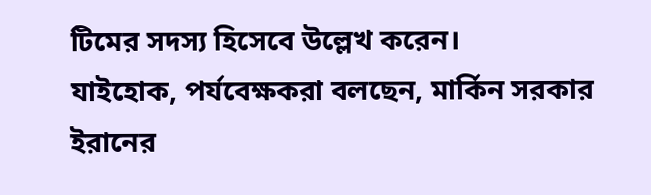টিমের সদস্য হিসেবে উল্লেখ করেন।
যাইহোক, পর্যবেক্ষকরা বলছেন, মার্কিন সরকার ইরানের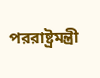পররাষ্ট্রমন্ত্রী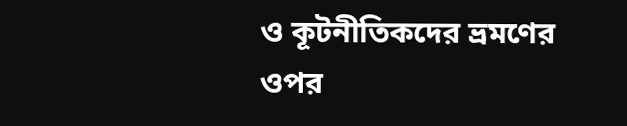ও কূটনীতিকদের ভ্রমণের ওপর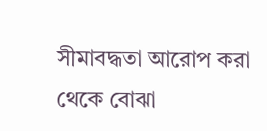সীমাবদ্ধতা আরোপ করা থেকে বোঝা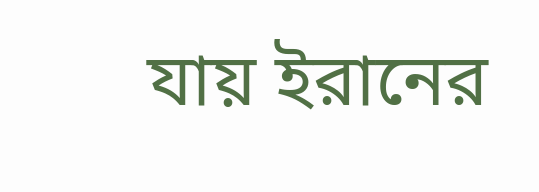যায় ইরানের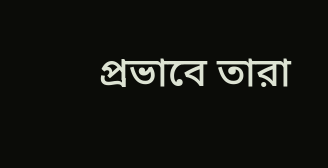প্রভাবে তারা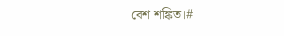বেশ শঙ্কিত।#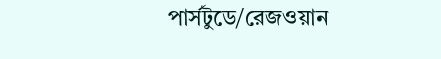পার্সটুডে/রেজওয়ান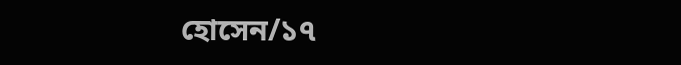হোসেন/১৭